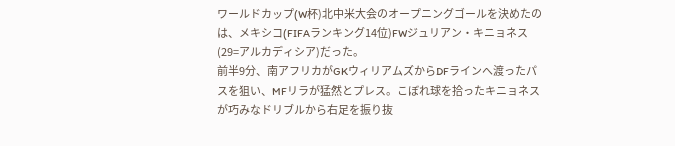ワールドカップ(W杯)北中米大会のオープニングゴールを決めたのは、メキシコ(FIFAランキング14位)FWジュリアン・キニョネス(29=アルカディシア)だった。
前半9分、南アフリカがGKウィリアムズからDFラインへ渡ったパスを狙い、MFリラが猛然とプレス。こぼれ球を拾ったキニョネスが巧みなドリブルから右足を振り抜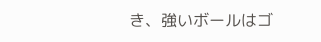き、強いボールはゴ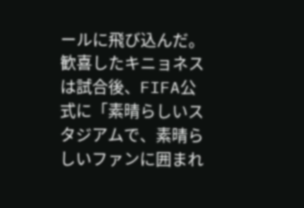ールに飛び込んだ。
歓喜したキニョネスは試合後、FIFA公式に「素晴らしいスタジアムで、素晴らしいファンに囲まれ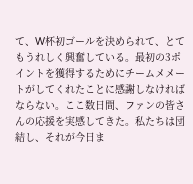て、W杯初ゴールを決められて、とてもうれしく興奮している。最初の3ポイントを獲得するためにチームメメートがしてくれたことに感謝しなければならない。ここ数日間、ファンの皆さんの応援を実感してきた。私たちは団結し、それが今日ま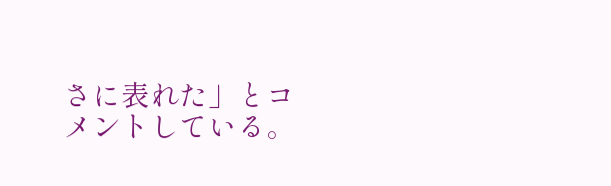さに表れた」とコメントしている。